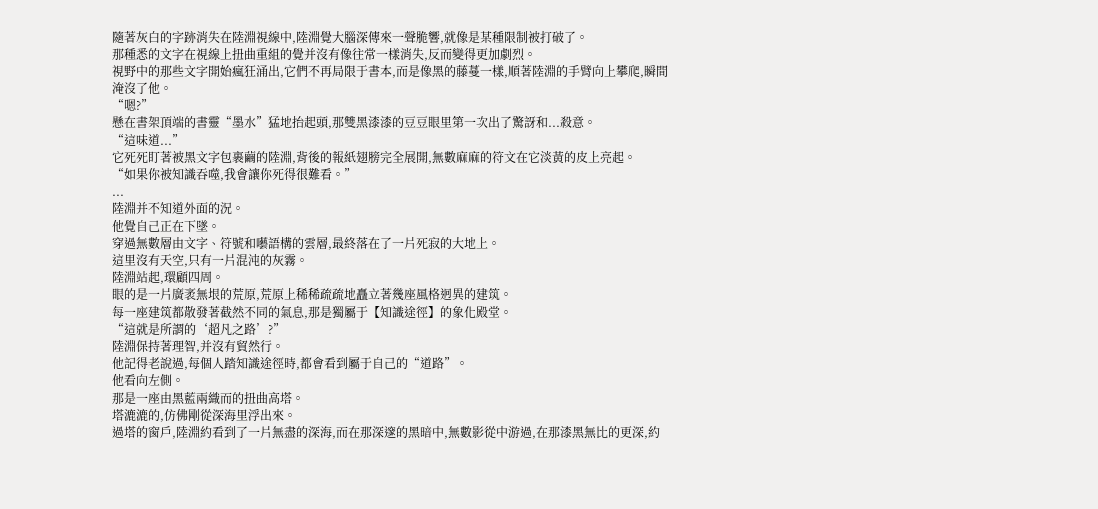隨著灰白的字跡消失在陸淵視線中,陸淵覺大腦深傳來一聲脆響,就像是某種限制被打破了。
那種悉的文字在視線上扭曲重組的覺并沒有像往常一樣消失,反而變得更加劇烈。
視野中的那些文字開始瘋狂涌出,它們不再局限于書本,而是像黑的藤蔓一樣,順著陸淵的手臂向上攀爬,瞬間淹沒了他。
“嗯?”
懸在書架頂端的書靈“墨水”猛地抬起頭,那雙黑漆漆的豆豆眼里第一次出了驚訝和...殺意。
“這味道...”
它死死盯著被黑文字包裹繭的陸淵,背後的報紙翅膀完全展開,無數麻麻的符文在它淡黃的皮上亮起。
“如果你被知識吞噬,我會讓你死得很難看。”
...
陸淵并不知道外面的況。
他覺自己正在下墜。
穿過無數層由文字、符號和囈語構的雲層,最終落在了一片死寂的大地上。
這里沒有天空,只有一片混沌的灰霧。
陸淵站起,環顧四周。
眼的是一片廣袤無垠的荒原,荒原上稀稀疏疏地矗立著幾座風格迥異的建筑。
每一座建筑都散發著截然不同的氣息,那是獨屬于【知識途徑】的象化殿堂。
“這就是所謂的‘超凡之路’?”
陸淵保持著理智,并沒有貿然行。
他記得老說過,每個人踏知識途徑時,都會看到屬于自己的“道路”。
他看向左側。
那是一座由黑藍兩織而的扭曲高塔。
塔漉漉的,仿佛剛從深海里浮出來。
過塔的窗戶,陸淵約看到了一片無盡的深海,而在那深邃的黑暗中,無數影從中游過,在那漆黑無比的更深,約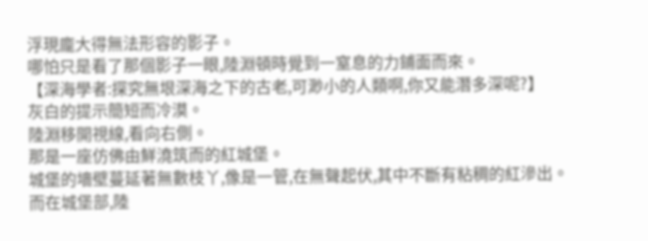浮現龐大得無法形容的影子。
哪怕只是看了那個影子一眼,陸淵頓時覺到一窒息的力鋪面而來。
【深海學者:探究無垠深海之下的古老,可渺小的人類啊,你又能潛多深呢?】
灰白的提示簡短而冷漠。
陸淵移開視線,看向右側。
那是一座仿佛由鮮澆筑而的紅城堡。
城堡的墻壁蔓延著無數枝丫,像是一管,在無聲起伏,其中不斷有粘稠的紅滲出。
而在城堡部,陸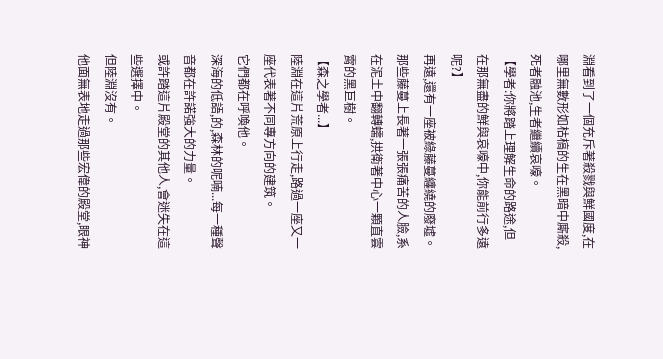淵看到了一個充斥著殺戮與鮮國度,在哪里無數形如枯槁的生在黑暗中廝殺,死者融池,生者繼續哀嚎。
【學者:你將踏上理解生命的路途,但在那無盡的鮮與哀嚎中,你能前行多遠呢?】
再遠,還有一座被綠藤蔓纏繞的廢墟。
那些藤蔓上長著一張張痛苦的人臉,系在泥土中翻轉蠕,拱衛著中心一顆直雲霄的黑巨樹。
【森之學者...】
陸淵在這片荒原上行走,路過一座又一座代表著不同專方向的建筑。
它們都在呼喚他。
深海的低語,的,森林的呢喃...每一種聲音都在許諾強大的力量。
或許踏這片殿堂的其他人,會迷失在這些選擇中。
但陸淵沒有。
他面無表地走過那些宏偉的殿堂,眼神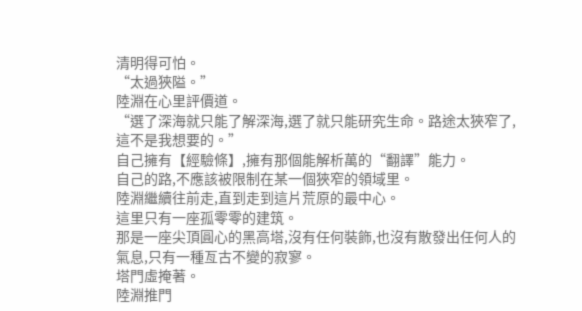清明得可怕。
“太過狹隘。”
陸淵在心里評價道。
“選了深海就只能了解深海,選了就只能研究生命。路途太狹窄了,這不是我想要的。”
自己擁有【經驗條】,擁有那個能解析萬的“翻譯”能力。
自己的路,不應該被限制在某一個狹窄的領域里。
陸淵繼續往前走,直到走到這片荒原的最中心。
這里只有一座孤零零的建筑。
那是一座尖頂圓心的黑高塔,沒有任何裝飾,也沒有散發出任何人的氣息,只有一種亙古不變的寂寥。
塔門虛掩著。
陸淵推門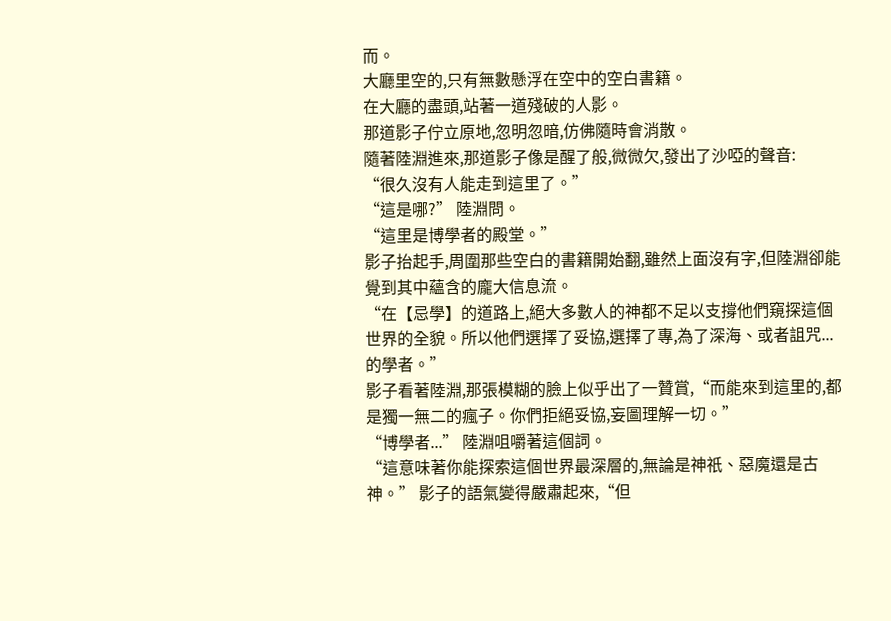而。
大廳里空的,只有無數懸浮在空中的空白書籍。
在大廳的盡頭,站著一道殘破的人影。
那道影子佇立原地,忽明忽暗,仿佛隨時會消散。
隨著陸淵進來,那道影子像是醒了般,微微欠,發出了沙啞的聲音:
“很久沒有人能走到這里了。”
“這是哪?” 陸淵問。
“這里是博學者的殿堂。”
影子抬起手,周圍那些空白的書籍開始翻,雖然上面沒有字,但陸淵卻能覺到其中蘊含的龐大信息流。
“在【忌學】的道路上,絕大多數人的神都不足以支撐他們窺探這個世界的全貌。所以他們選擇了妥協,選擇了專,為了深海、或者詛咒...的學者。”
影子看著陸淵,那張模糊的臉上似乎出了一贊賞,“而能來到這里的,都是獨一無二的瘋子。你們拒絕妥協,妄圖理解一切。”
“博學者...” 陸淵咀嚼著這個詞。
“這意味著你能探索這個世界最深層的,無論是神祇、惡魔還是古神。” 影子的語氣變得嚴肅起來,“但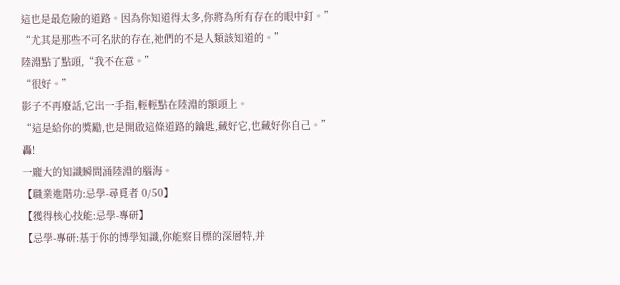這也是最危險的道路。因為你知道得太多,你將為所有存在的眼中釘。”
“尤其是那些不可名狀的存在,祂們的不是人類該知道的。”
陸淵點了點頭,“我不在意。”
“很好。”
影子不再廢話,它出一手指,輕輕點在陸淵的額頭上。
“這是給你的獎勵,也是開啟這條道路的鑰匙,藏好它,也藏好你自己。”
轟!
一龐大的知識瞬間涌陸淵的腦海。
【職業進階功:忌學-尋覓者 0/50】
【獲得核心技能:忌學-專研】
【忌學-專研:基于你的博學知識,你能察目標的深層特,并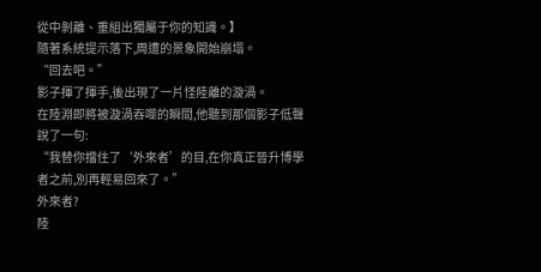從中剝離、重組出獨屬于你的知識。】
隨著系統提示落下,周遭的景象開始崩塌。
“回去吧。”
影子揮了揮手,後出現了一片怪陸離的漩渦。
在陸淵即將被漩渦吞噬的瞬間,他聽到那個影子低聲說了一句:
“我替你擋住了‘外來者’的目,在你真正晉升博學者之前,別再輕易回來了。”
外來者?
陸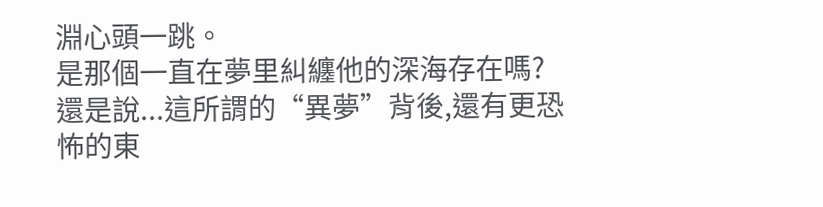淵心頭一跳。
是那個一直在夢里糾纏他的深海存在嗎?
還是說...這所謂的“異夢”背後,還有更恐怖的東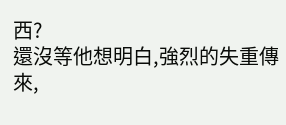西?
還沒等他想明白,強烈的失重傳來,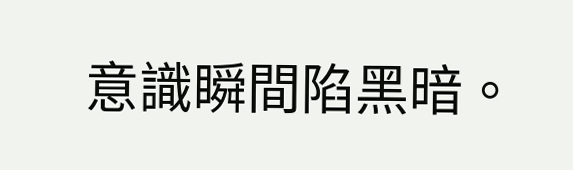意識瞬間陷黑暗。